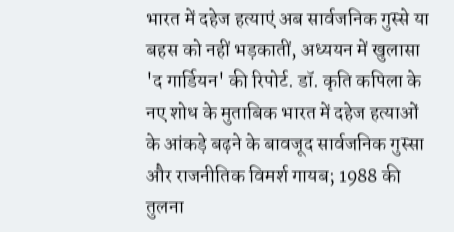भारत में दहेज हत्याएं अब सार्वजनिक गुस्से या बहस को नहीं भड़कातीं, अध्ययन में खुलासा
'द गार्डियन' की रिपोर्ट. डॉ. कृति कपिला के नए शोध के मुताबिक भारत में दहेज हत्याओं के आंकड़े बढ़ने के बावजूद सार्वजनिक गुस्सा और राजनीतिक विमर्श गायब; 1988 की तुलना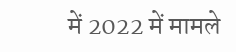में 2022 में मामले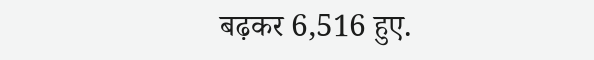बढ़कर 6,516 हुए.